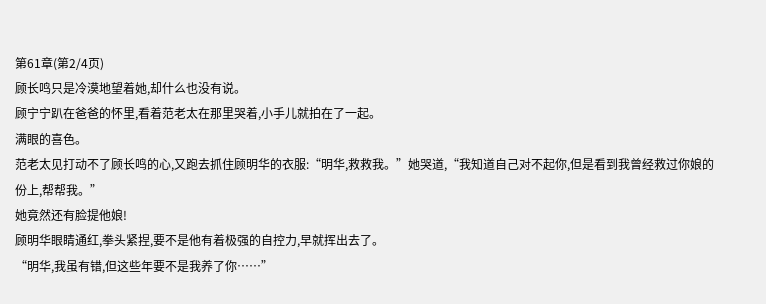第61章(第2/4页)
顾长鸣只是冷漠地望着她,却什么也没有说。
顾宁宁趴在爸爸的怀里,看着范老太在那里哭着,小手儿就拍在了一起。
满眼的喜色。
范老太见打动不了顾长鸣的心,又跑去抓住顾明华的衣服:“明华,救救我。”她哭道,“我知道自己对不起你,但是看到我曾经救过你娘的份上,帮帮我。”
她竟然还有脸提他娘!
顾明华眼睛通红,拳头紧捏,要不是他有着极强的自控力,早就挥出去了。
“明华,我虽有错,但这些年要不是我养了你……”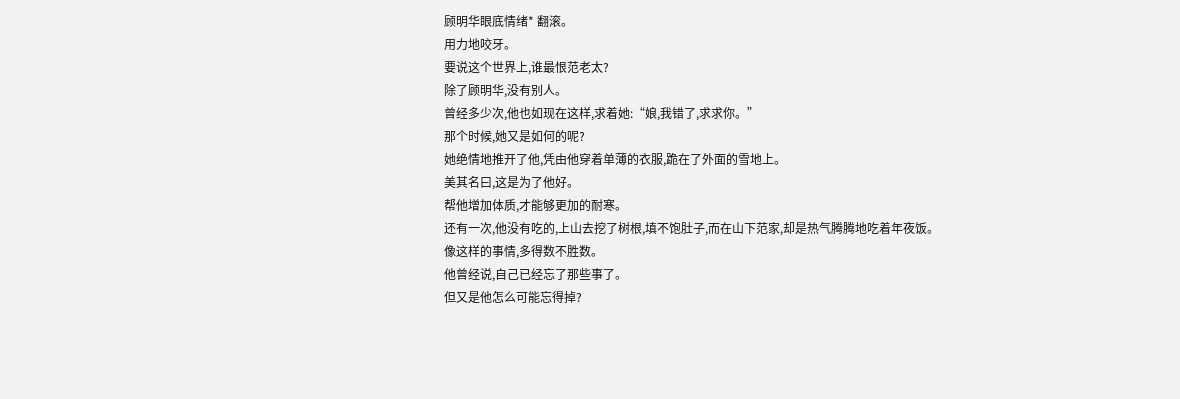顾明华眼底情绪* 翻滚。
用力地咬牙。
要说这个世界上,谁最恨范老太?
除了顾明华,没有别人。
曾经多少次,他也如现在这样,求着她:“娘,我错了,求求你。”
那个时候,她又是如何的呢?
她绝情地推开了他,凭由他穿着单薄的衣服,跪在了外面的雪地上。
美其名曰,这是为了他好。
帮他增加体质,才能够更加的耐寒。
还有一次,他没有吃的,上山去挖了树根,填不饱肚子,而在山下范家,却是热气腾腾地吃着年夜饭。
像这样的事情,多得数不胜数。
他曾经说,自己已经忘了那些事了。
但又是他怎么可能忘得掉?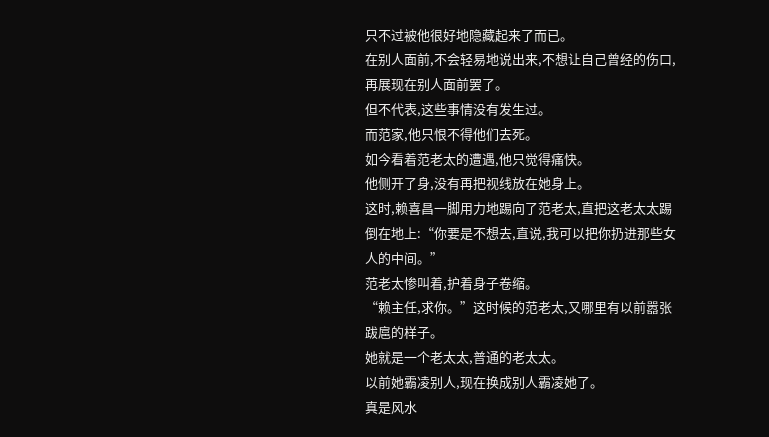只不过被他很好地隐藏起来了而已。
在别人面前,不会轻易地说出来,不想让自己曾经的伤口,再展现在别人面前罢了。
但不代表,这些事情没有发生过。
而范家,他只恨不得他们去死。
如今看着范老太的遭遇,他只觉得痛快。
他侧开了身,没有再把视线放在她身上。
这时,赖喜昌一脚用力地踢向了范老太,直把这老太太踢倒在地上:“你要是不想去,直说,我可以把你扔进那些女人的中间。”
范老太惨叫着,护着身子卷缩。
“赖主任,求你。”这时候的范老太,又哪里有以前嚣张跋扈的样子。
她就是一个老太太,普通的老太太。
以前她霸凌别人,现在换成别人霸凌她了。
真是风水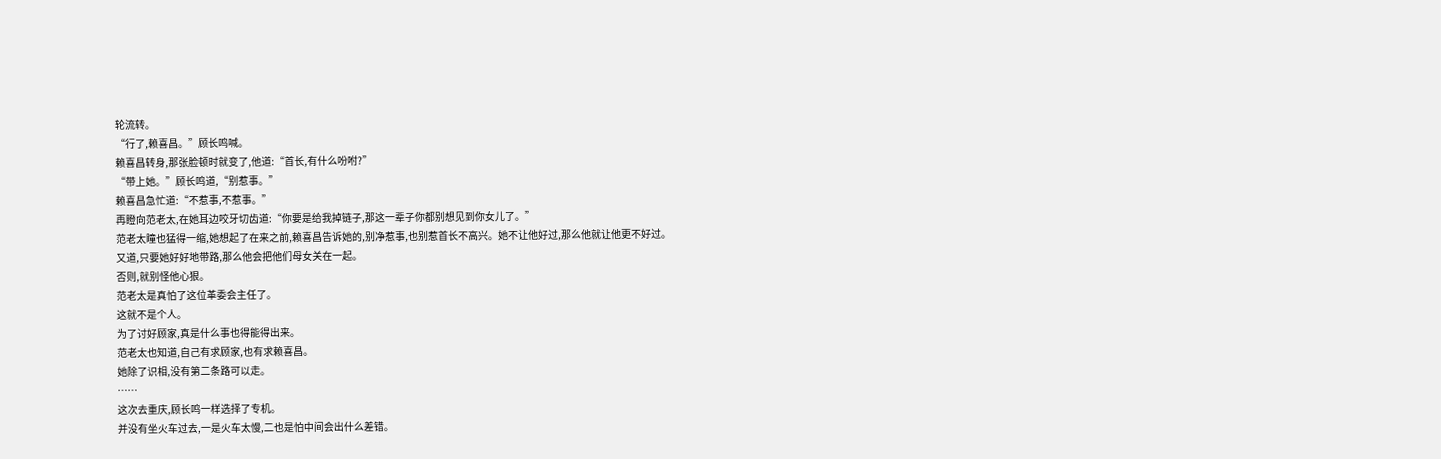轮流转。
“行了,赖喜昌。”顾长鸣喊。
赖喜昌转身,那张脸顿时就变了,他道:“首长,有什么吩咐?”
“带上她。”顾长鸣道,“别惹事。”
赖喜昌急忙道:“不惹事,不惹事。”
再瞪向范老太,在她耳边咬牙切齿道:“你要是给我掉链子,那这一辈子你都别想见到你女儿了。”
范老太瞳也猛得一缩,她想起了在来之前,赖喜昌告诉她的,别净惹事,也别惹首长不高兴。她不让他好过,那么他就让他更不好过。
又道,只要她好好地带路,那么他会把他们母女关在一起。
否则,就别怪他心狠。
范老太是真怕了这位革委会主任了。
这就不是个人。
为了讨好顾家,真是什么事也得能得出来。
范老太也知道,自己有求顾家,也有求赖喜昌。
她除了识相,没有第二条路可以走。
……
这次去重庆,顾长鸣一样选择了专机。
并没有坐火车过去,一是火车太慢,二也是怕中间会出什么差错。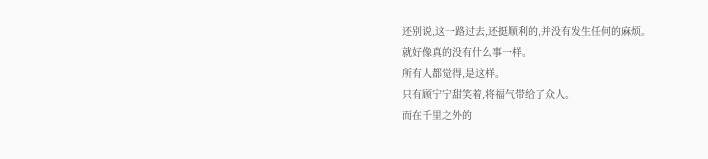还别说,这一路过去,还挺顺利的,并没有发生任何的麻烦。
就好像真的没有什么事一样。
所有人都觉得,是这样。
只有顾宁宁甜笑着,将福气带给了众人。
而在千里之外的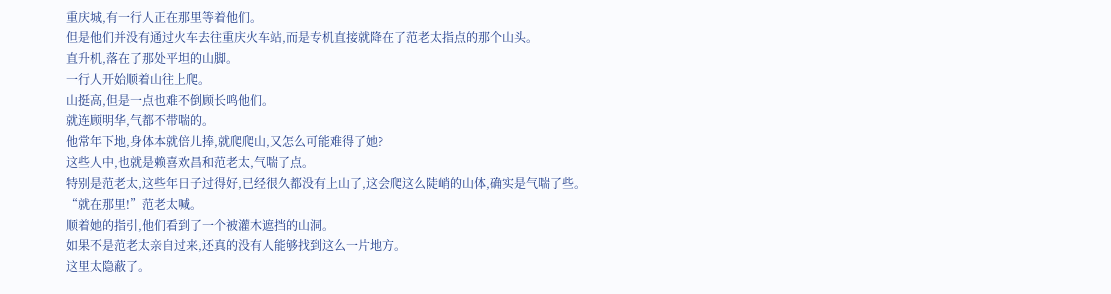重庆城,有一行人正在那里等着他们。
但是他们并没有通过火车去往重庆火车站,而是专机直接就降在了范老太指点的那个山头。
直升机,落在了那处平坦的山脚。
一行人开始顺着山往上爬。
山挺高,但是一点也难不倒顾长鸣他们。
就连顾明华,气都不带喘的。
他常年下地,身体本就倍儿捧,就爬爬山,又怎么可能难得了她?
这些人中,也就是赖喜欢昌和范老太,气喘了点。
特别是范老太,这些年日子过得好,已经很久都没有上山了,这会爬这么陡峭的山体,确实是气喘了些。
“就在那里!”范老太喊。
顺着她的指引,他们看到了一个被灌木遮挡的山洞。
如果不是范老太亲自过来,还真的没有人能够找到这么一片地方。
这里太隐蔽了。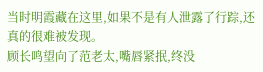当时明霞藏在这里,如果不是有人泄露了行踪,还真的很难被发现。
顾长鸣望向了范老太,嘴唇紧抿,终没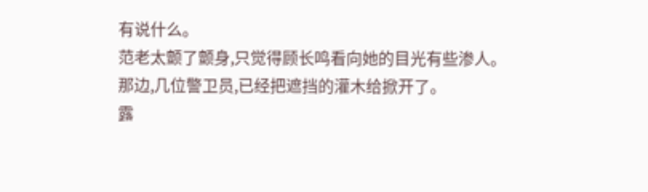有说什么。
范老太颤了颤身,只觉得顾长鸣看向她的目光有些渗人。
那边,几位警卫员,已经把遮挡的灌木给掀开了。
露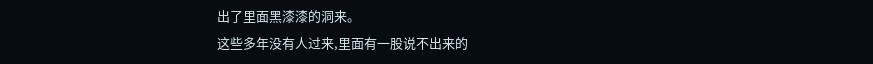出了里面黑漆漆的洞来。
这些多年没有人过来,里面有一股说不出来的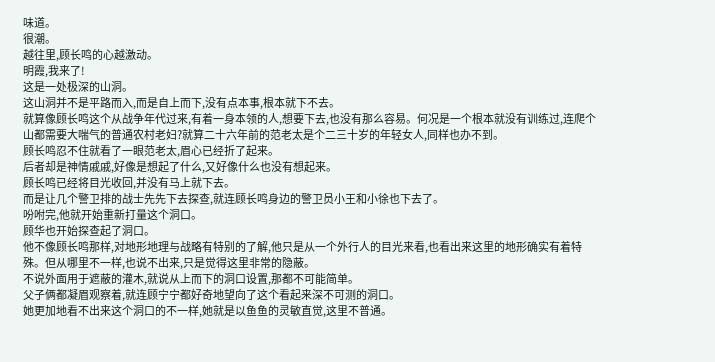味道。
很潮。
越往里,顾长鸣的心越激动。
明霞,我来了!
这是一处极深的山洞。
这山洞并不是平路而入,而是自上而下,没有点本事,根本就下不去。
就算像顾长鸣这个从战争年代过来,有着一身本领的人,想要下去,也没有那么容易。何况是一个根本就没有训练过,连爬个山都需要大喘气的普通农村老妇?就算二十六年前的范老太是个二三十岁的年轻女人,同样也办不到。
顾长鸣忍不住就看了一眼范老太,眉心已经折了起来。
后者却是神情戚戚,好像是想起了什么,又好像什么也没有想起来。
顾长鸣已经将目光收回,并没有马上就下去。
而是让几个警卫排的战士先先下去探查,就连顾长鸣身边的警卫员小王和小徐也下去了。
吩咐完,他就开始重新打量这个洞口。
顾华也开始探查起了洞口。
他不像顾长鸣那样,对地形地理与战略有特别的了解,他只是从一个外行人的目光来看,也看出来这里的地形确实有着特殊。但从哪里不一样,也说不出来,只是觉得这里非常的隐蔽。
不说外面用于遮蔽的灌木,就说从上而下的洞口设置,那都不可能简单。
父子俩都凝眉观察着,就连顾宁宁都好奇地望向了这个看起来深不可测的洞口。
她更加地看不出来这个洞口的不一样,她就是以鱼鱼的灵敏直觉,这里不普通。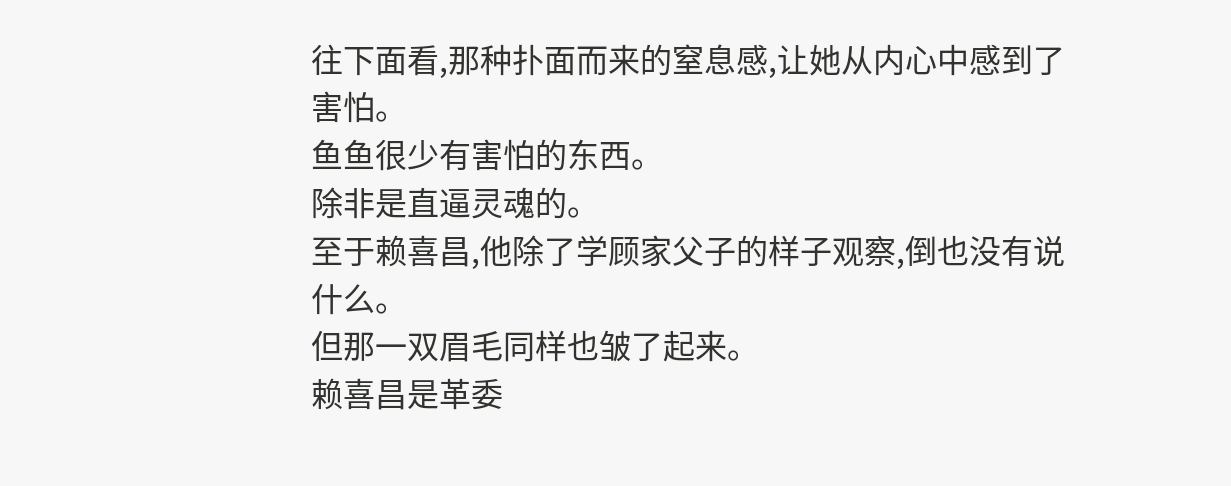往下面看,那种扑面而来的窒息感,让她从内心中感到了害怕。
鱼鱼很少有害怕的东西。
除非是直逼灵魂的。
至于赖喜昌,他除了学顾家父子的样子观察,倒也没有说什么。
但那一双眉毛同样也皱了起来。
赖喜昌是革委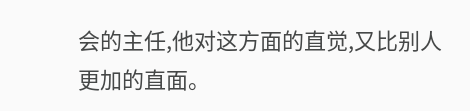会的主任,他对这方面的直觉,又比别人更加的直面。